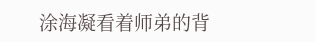涂海凝看着师弟的背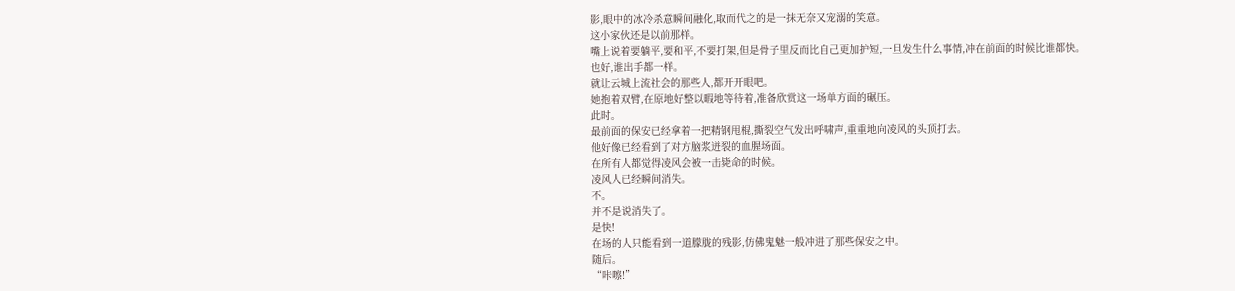影,眼中的冰冷杀意瞬间融化,取而代之的是一抹无奈又宠溺的笑意。
这小家伙还是以前那样。
嘴上说着要躺平,要和平,不要打架,但是骨子里反而比自己更加护短,一旦发生什么事情,冲在前面的时候比谁都快。
也好,谁出手都一样。
就让云城上流社会的那些人,都开开眼吧。
她抱着双臂,在原地好整以暇地等待着,准备欣赏这一场单方面的碾压。
此时。
最前面的保安已经拿着一把精钢甩棍,撕裂空气发出呼啸声,重重地向凌风的头顶打去。
他好像已经看到了对方脑浆迸裂的血腥场面。
在所有人都觉得凌风会被一击毙命的时候。
凌风人已经瞬间消失。
不。
并不是说消失了。
是快!
在场的人只能看到一道朦胧的残影,仿佛鬼魅一般冲进了那些保安之中。
随后。
“咔嚓!”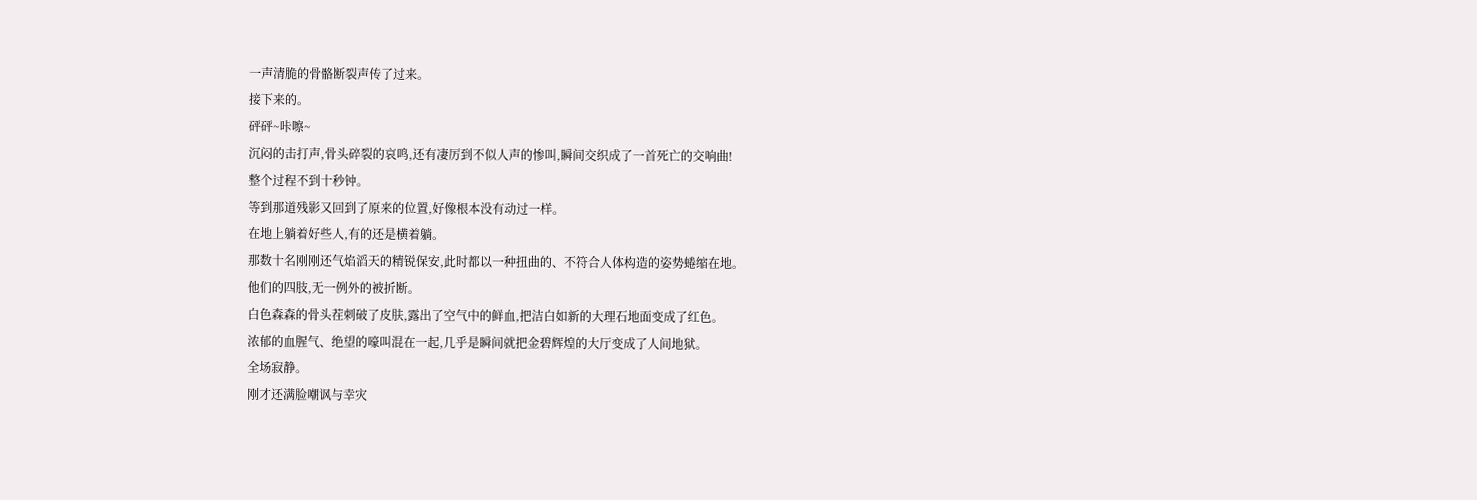一声清脆的骨骼断裂声传了过来。
接下来的。
砰砰~咔嚓~
沉闷的击打声,骨头碎裂的哀鸣,还有凄厉到不似人声的惨叫,瞬间交织成了一首死亡的交响曲!
整个过程不到十秒钟。
等到那道残影又回到了原来的位置,好像根本没有动过一样。
在地上躺着好些人,有的还是横着躺。
那数十名刚刚还气焰滔天的精锐保安,此时都以一种扭曲的、不符合人体构造的姿势蜷缩在地。
他们的四肢,无一例外的被折断。
白色森森的骨头茬刺破了皮肤,露出了空气中的鲜血,把洁白如新的大理石地面变成了红色。
浓郁的血腥气、绝望的嚎叫混在一起,几乎是瞬间就把金碧辉煌的大厅变成了人间地狱。
全场寂静。
刚才还满脸嘲讽与幸灾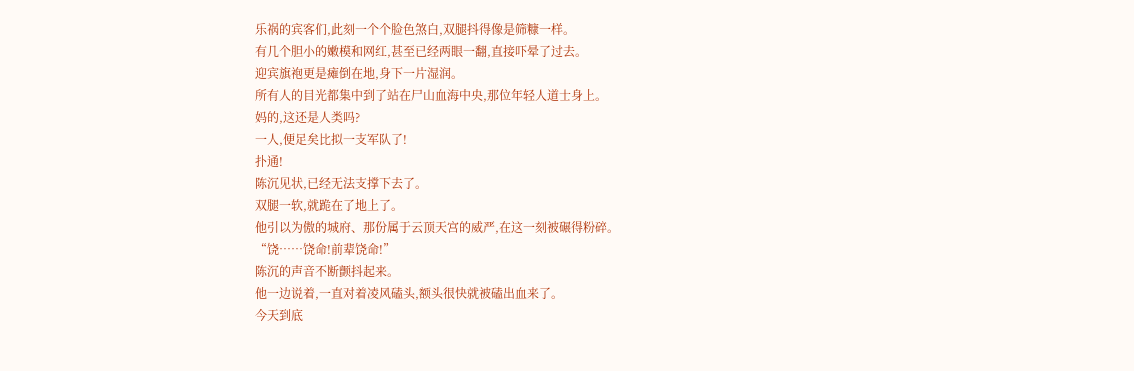乐祸的宾客们,此刻一个个脸色煞白,双腿抖得像是筛糠一样。
有几个胆小的嫩模和网红,甚至已经两眼一翻,直接吓晕了过去。
迎宾旗袍更是瘫倒在地,身下一片湿润。
所有人的目光都集中到了站在尸山血海中央,那位年轻人道士身上。
妈的,这还是人类吗?
一人,便足矣比拟一支军队了!
扑通!
陈沉见状,已经无法支撑下去了。
双腿一软,就跪在了地上了。
他引以为傲的城府、那份属于云顶天宫的威严,在这一刻被碾得粉碎。
“饶……饶命!前辈饶命!”
陈沉的声音不断颤抖起来。
他一边说着,一直对着凌风磕头,额头很快就被磕出血来了。
今天到底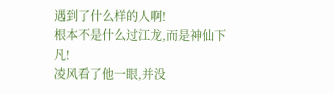遇到了什么样的人啊!
根本不是什么过江龙,而是神仙下凡!
凌风看了他一眼,并没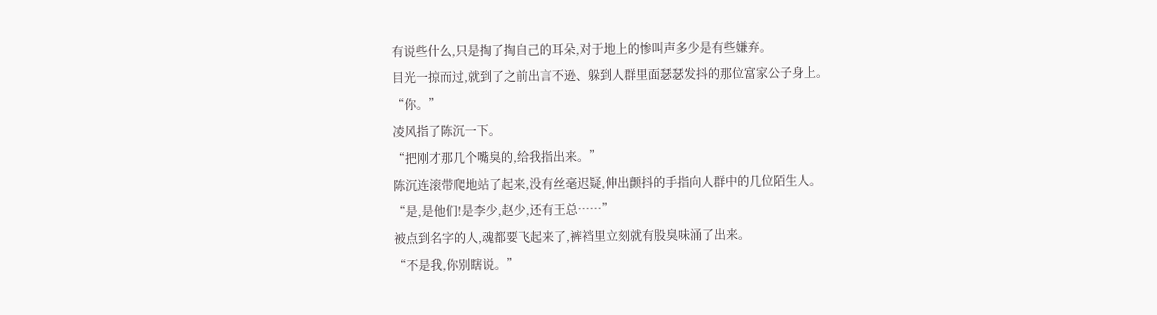有说些什么,只是掏了掏自己的耳朵,对于地上的惨叫声多少是有些嫌弃。
目光一掠而过,就到了之前出言不逊、躲到人群里面瑟瑟发抖的那位富家公子身上。
“你。”
凌风指了陈沉一下。
“把刚才那几个嘴臭的,给我指出来。”
陈沉连滚带爬地站了起来,没有丝毫迟疑,伸出颤抖的手指向人群中的几位陌生人。
“是,是他们!是李少,赵少,还有王总……”
被点到名字的人,魂都要飞起来了,裤裆里立刻就有股臭味涌了出来。
“不是我,你别瞎说。”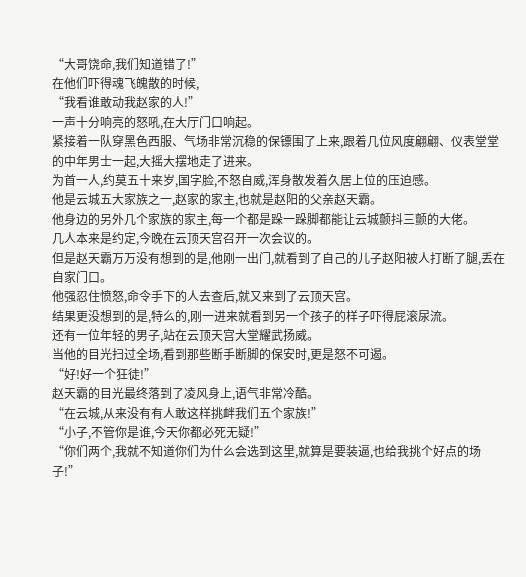“大哥饶命,我们知道错了!”
在他们吓得魂飞魄散的时候,
“我看谁敢动我赵家的人!”
一声十分响亮的怒吼,在大厅门口响起。
紧接着一队穿黑色西服、气场非常沉稳的保镖围了上来,跟着几位风度翩翩、仪表堂堂的中年男士一起,大摇大摆地走了进来。
为首一人,约莫五十来岁,国字脸,不怒自威,浑身散发着久居上位的压迫感。
他是云城五大家族之一,赵家的家主,也就是赵阳的父亲赵天霸。
他身边的另外几个家族的家主,每一个都是跺一跺脚都能让云城颤抖三颤的大佬。
几人本来是约定,今晚在云顶天宫召开一次会议的。
但是赵天霸万万没有想到的是,他刚一出门,就看到了自己的儿子赵阳被人打断了腿,丢在自家门口。
他强忍住愤怒,命令手下的人去查后,就又来到了云顶天宫。
结果更没想到的是,特么的,刚一进来就看到另一个孩子的样子吓得屁滚尿流。
还有一位年轻的男子,站在云顶天宫大堂耀武扬威。
当他的目光扫过全场,看到那些断手断脚的保安时,更是怒不可遏。
“好!好一个狂徒!”
赵天霸的目光最终落到了凌风身上,语气非常冷酷。
“在云城,从来没有有人敢这样挑衅我们五个家族!”
“小子,不管你是谁,今天你都必死无疑!”
“你们两个,我就不知道你们为什么会选到这里,就算是要装逼,也给我挑个好点的场子!”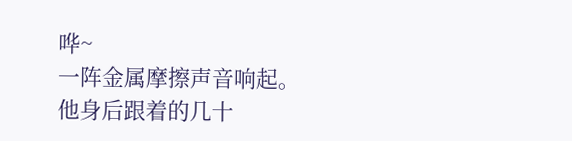哗~
一阵金属摩擦声音响起。
他身后跟着的几十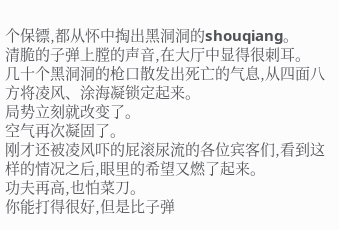个保镖,都从怀中掏出黑洞洞的shouqiang。
清脆的子弹上膛的声音,在大厅中显得很刺耳。
几十个黑洞洞的枪口散发出死亡的气息,从四面八方将凌风、涂海凝锁定起来。
局势立刻就改变了。
空气再次凝固了。
刚才还被凌风吓的屁滚尿流的各位宾客们,看到这样的情况之后,眼里的希望又燃了起来。
功夫再高,也怕菜刀。
你能打得很好,但是比子弹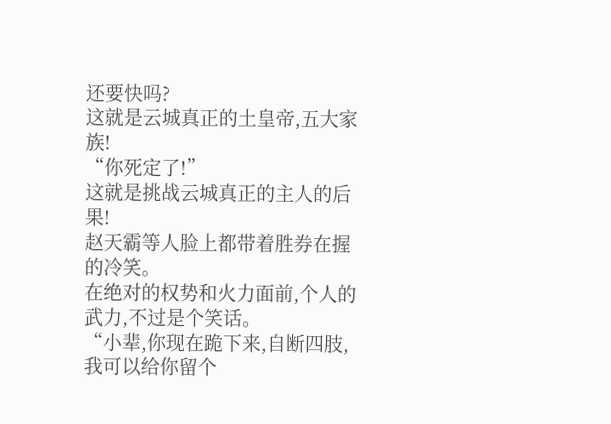还要快吗?
这就是云城真正的土皇帝,五大家族!
“你死定了!”
这就是挑战云城真正的主人的后果!
赵天霸等人脸上都带着胜券在握的冷笑。
在绝对的权势和火力面前,个人的武力,不过是个笑话。
“小辈,你现在跪下来,自断四肢,我可以给你留个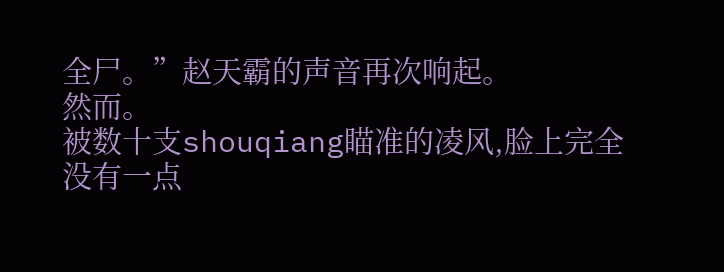全尸。”赵天霸的声音再次响起。
然而。
被数十支shouqiang瞄准的凌风,脸上完全没有一点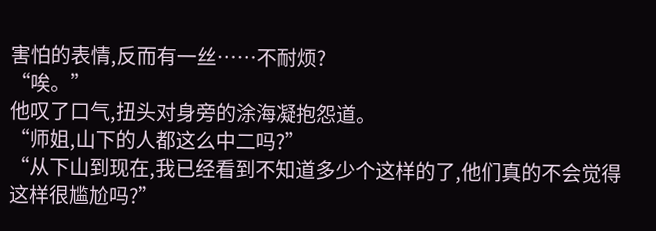害怕的表情,反而有一丝……不耐烦?
“唉。”
他叹了口气,扭头对身旁的涂海凝抱怨道。
“师姐,山下的人都这么中二吗?”
“从下山到现在,我已经看到不知道多少个这样的了,他们真的不会觉得这样很尴尬吗?”